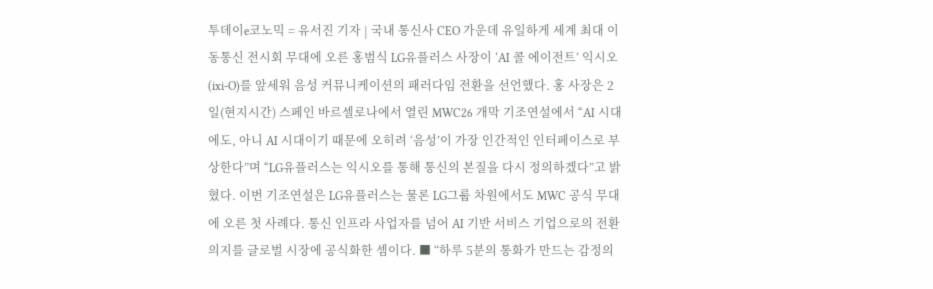투데이e코노믹 = 유서진 기자 | 국내 통신사 CEO 가운데 유일하게 세계 최대 이동통신 전시회 무대에 오른 홍범식 LG유플러스 사장이 ‘AI 콜 에이전트’ 익시오(ixi-O)를 앞세워 음성 커뮤니케이션의 패러다임 전환을 선언했다. 홍 사장은 2일(현지시간) 스페인 바르셀로나에서 열린 MWC26 개막 기조연설에서 “AI 시대에도, 아니 AI 시대이기 때문에 오히려 ‘음성’이 가장 인간적인 인터페이스로 부상한다”며 “LG유플러스는 익시오를 통해 통신의 본질을 다시 정의하겠다”고 밝혔다. 이번 기조연설은 LG유플러스는 물론 LG그룹 차원에서도 MWC 공식 무대에 오른 첫 사례다. 통신 인프라 사업자를 넘어 AI 기반 서비스 기업으로의 전환 의지를 글로벌 시장에 공식화한 셈이다. ■ “하루 5분의 통화가 만드는 감정의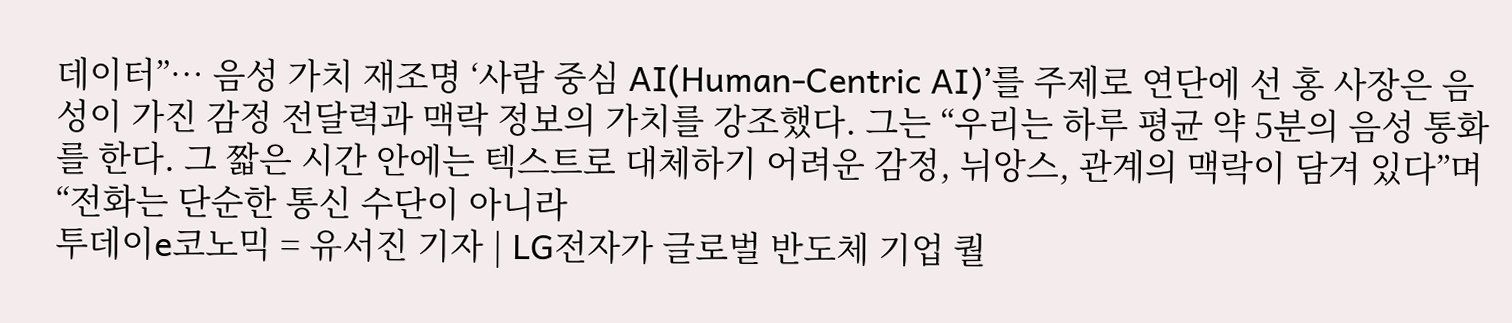데이터”… 음성 가치 재조명 ‘사람 중심 AI(Human-Centric AI)’를 주제로 연단에 선 홍 사장은 음성이 가진 감정 전달력과 맥락 정보의 가치를 강조했다. 그는 “우리는 하루 평균 약 5분의 음성 통화를 한다. 그 짧은 시간 안에는 텍스트로 대체하기 어려운 감정, 뉘앙스, 관계의 맥락이 담겨 있다”며 “전화는 단순한 통신 수단이 아니라
투데이e코노믹 = 유서진 기자 | LG전자가 글로벌 반도체 기업 퀄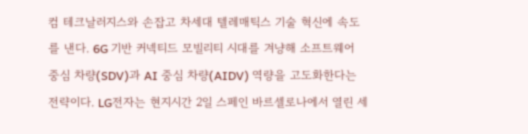컴 테크날러지스와 손잡고 차세대 텔레매틱스 기술 혁신에 속도를 낸다. 6G 기반 커넥티드 모빌리티 시대를 겨냥해 소프트웨어 중심 차량(SDV)과 AI 중심 차량(AIDV) 역량을 고도화한다는 전략이다. LG전자는 현지시간 2일 스페인 바르셀로나에서 열린 세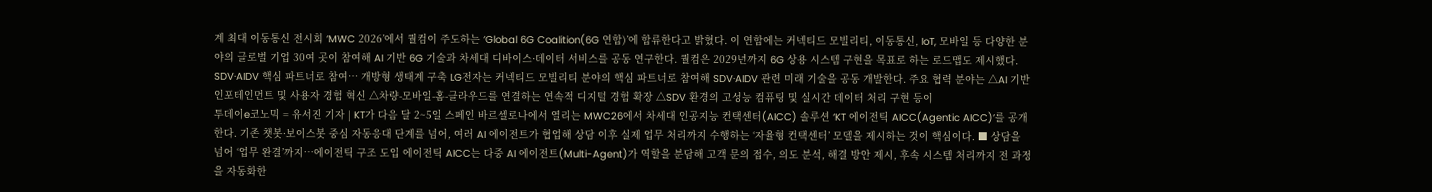계 최대 이동통신 전시회 ‘MWC 2026’에서 퀄컴이 주도하는 ‘Global 6G Coalition(6G 연합)’에 합류한다고 밝혔다. 이 연합에는 커넥티드 모빌리티, 이동통신, IoT, 모바일 등 다양한 분야의 글로벌 기업 30여 곳이 참여해 AI 기반 6G 기술과 차세대 디바이스·데이터 서비스를 공동 연구한다. 퀄컴은 2029년까지 6G 상용 시스템 구현을 목표로 하는 로드맵도 제시했다. SDV·AIDV 핵심 파트너로 참여… 개방형 생태계 구축 LG전자는 커넥티드 모빌리티 분야의 핵심 파트너로 참여해 SDV·AIDV 관련 미래 기술을 공동 개발한다. 주요 협력 분야는 △AI 기반 인포테인먼트 및 사용자 경험 혁신 △차량-모바일-홈-클라우드를 연결하는 연속적 디지털 경험 확장 △SDV 환경의 고성능 컴퓨팅 및 실시간 데이터 처리 구현 등이
투데이e코노믹 = 유서진 기자 | KT가 다음 달 2~5일 스페인 바르셀로나에서 열리는 MWC26에서 차세대 인공지능 컨택센터(AICC) 솔루션 ‘KT 에이전틱 AICC(Agentic AICC)’를 공개한다. 기존 챗봇·보이스봇 중심 자동응대 단계를 넘어, 여러 AI 에이전트가 협업해 상담 이후 실제 업무 처리까지 수행하는 ‘자율형 컨택센터’ 모델을 제시하는 것이 핵심이다. ■ 상담을 넘어 ‘업무 완결’까지…에이전틱 구조 도입 에이전틱 AICC는 다중 AI 에이전트(Multi-Agent)가 역할을 분담해 고객 문의 접수, 의도 분석, 해결 방안 제시, 후속 시스템 처리까지 전 과정을 자동화한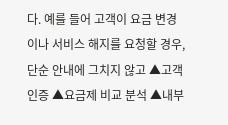다. 예를 들어 고객이 요금 변경이나 서비스 해지를 요청할 경우, 단순 안내에 그치지 않고 ▲고객 인증 ▲요금제 비교 분석 ▲내부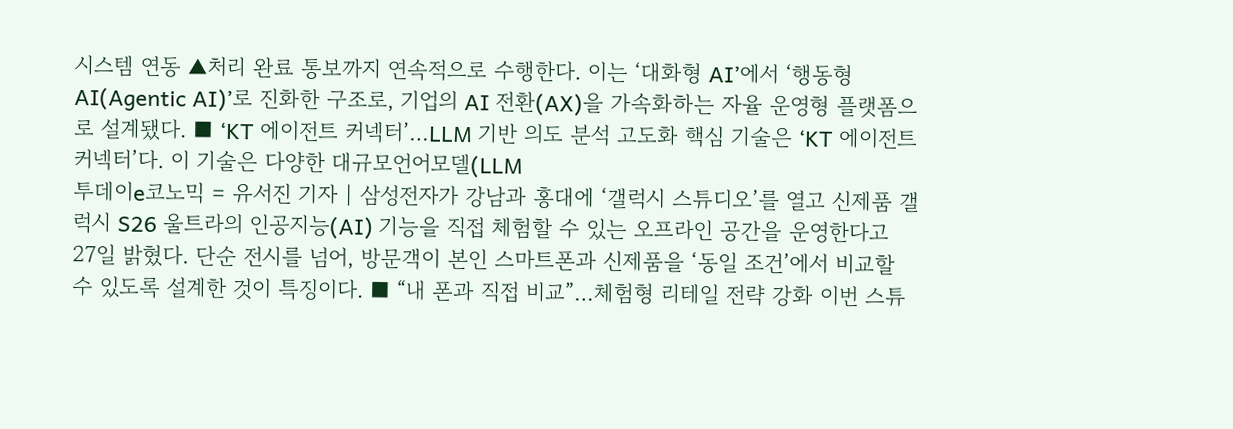시스템 연동 ▲처리 완료 통보까지 연속적으로 수행한다. 이는 ‘대화형 AI’에서 ‘행동형 AI(Agentic AI)’로 진화한 구조로, 기업의 AI 전환(AX)을 가속화하는 자율 운영형 플랫폼으로 설계됐다. ■ ‘KT 에이전트 커넥터’…LLM 기반 의도 분석 고도화 핵심 기술은 ‘KT 에이전트 커넥터’다. 이 기술은 다양한 대규모언어모델(LLM
투데이e코노믹 = 유서진 기자 | 삼성전자가 강남과 홍대에 ‘갤럭시 스튜디오’를 열고 신제품 갤럭시 S26 울트라의 인공지능(AI) 기능을 직접 체험할 수 있는 오프라인 공간을 운영한다고 27일 밝혔다. 단순 전시를 넘어, 방문객이 본인 스마트폰과 신제품을 ‘동일 조건’에서 비교할 수 있도록 설계한 것이 특징이다. ■ “내 폰과 직접 비교”…체험형 리테일 전략 강화 이번 스튜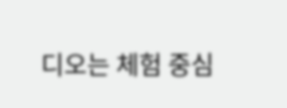디오는 체험 중심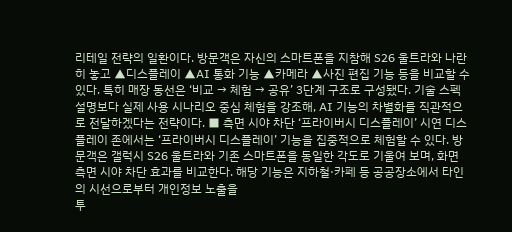리테일 전략의 일환이다. 방문객은 자신의 스마트폰을 지참해 S26 울트라와 나란히 놓고 ▲디스플레이 ▲AI 통화 기능 ▲카메라 ▲사진 편집 기능 등을 비교할 수 있다. 특히 매장 동선은 ‘비교 → 체험 → 공유’ 3단계 구조로 구성됐다. 기술 스펙 설명보다 실제 사용 시나리오 중심 체험을 강조해, AI 기능의 차별화를 직관적으로 전달하겠다는 전략이다. ■ 측면 시야 차단 ‘프라이버시 디스플레이’ 시연 디스플레이 존에서는 ‘프라이버시 디스플레이’ 기능을 집중적으로 체험할 수 있다. 방문객은 갤럭시 S26 울트라와 기존 스마트폰을 동일한 각도로 기울여 보며, 화면 측면 시야 차단 효과를 비교한다. 해당 기능은 지하철·카페 등 공공장소에서 타인의 시선으로부터 개인정보 노출을
투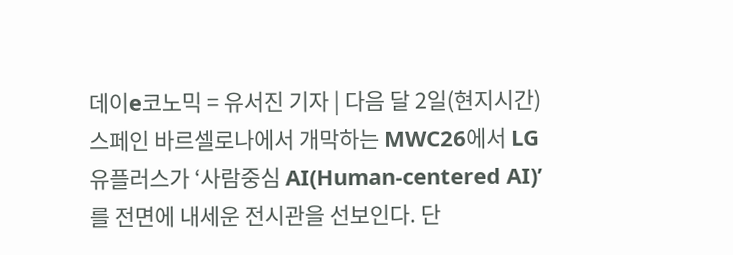데이e코노믹 = 유서진 기자 | 다음 달 2일(현지시간) 스페인 바르셀로나에서 개막하는 MWC26에서 LG유플러스가 ‘사람중심 AI(Human-centered AI)’를 전면에 내세운 전시관을 선보인다. 단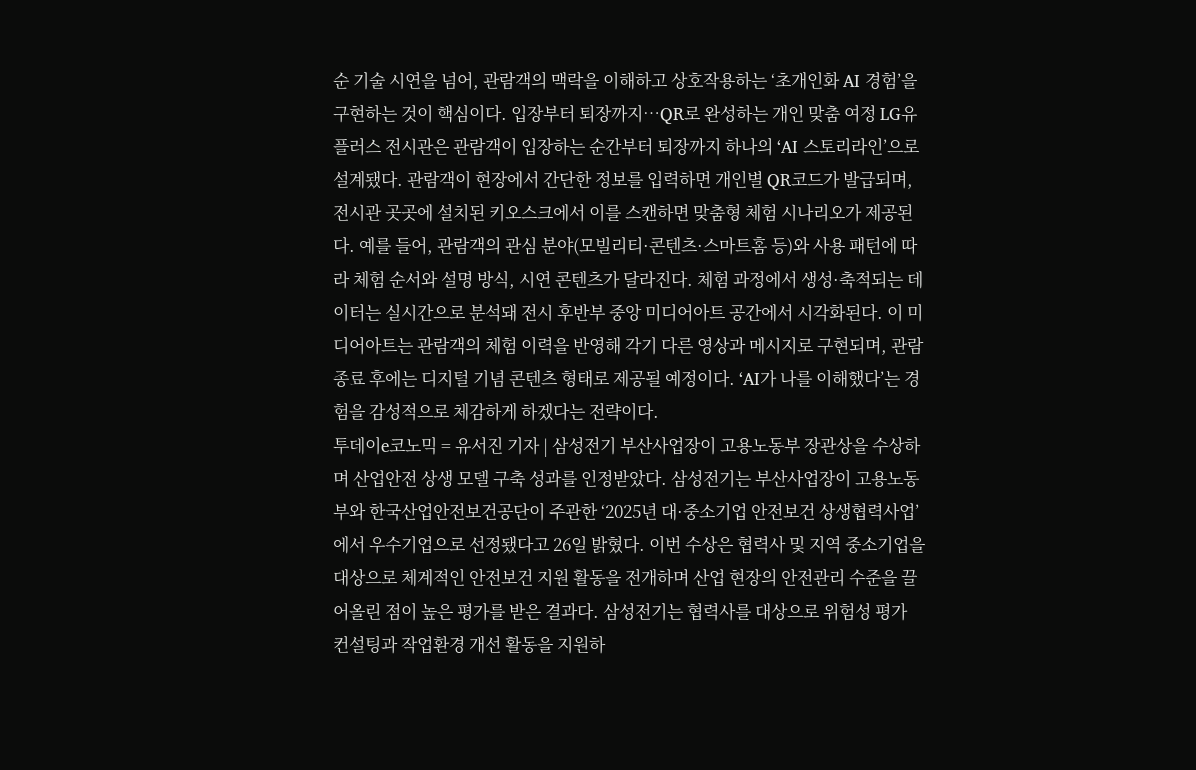순 기술 시연을 넘어, 관람객의 맥락을 이해하고 상호작용하는 ‘초개인화 AI 경험’을 구현하는 것이 핵심이다. 입장부터 퇴장까지…QR로 완성하는 개인 맞춤 여정 LG유플러스 전시관은 관람객이 입장하는 순간부터 퇴장까지 하나의 ‘AI 스토리라인’으로 설계됐다. 관람객이 현장에서 간단한 정보를 입력하면 개인별 QR코드가 발급되며, 전시관 곳곳에 설치된 키오스크에서 이를 스캔하면 맞춤형 체험 시나리오가 제공된다. 예를 들어, 관람객의 관심 분야(모빌리티·콘텐츠·스마트홈 등)와 사용 패턴에 따라 체험 순서와 설명 방식, 시연 콘텐츠가 달라진다. 체험 과정에서 생성·축적되는 데이터는 실시간으로 분석돼 전시 후반부 중앙 미디어아트 공간에서 시각화된다. 이 미디어아트는 관람객의 체험 이력을 반영해 각기 다른 영상과 메시지로 구현되며, 관람 종료 후에는 디지털 기념 콘텐츠 형태로 제공될 예정이다. ‘AI가 나를 이해했다’는 경험을 감성적으로 체감하게 하겠다는 전략이다.
투데이e코노믹 = 유서진 기자 | 삼성전기 부산사업장이 고용노동부 장관상을 수상하며 산업안전 상생 모델 구축 성과를 인정받았다. 삼성전기는 부산사업장이 고용노동부와 한국산업안전보건공단이 주관한 ‘2025년 대·중소기업 안전보건 상생협력사업’에서 우수기업으로 선정됐다고 26일 밝혔다. 이번 수상은 협력사 및 지역 중소기업을 대상으로 체계적인 안전보건 지원 활동을 전개하며 산업 현장의 안전관리 수준을 끌어올린 점이 높은 평가를 받은 결과다. 삼성전기는 협력사를 대상으로 위험성 평가 컨설팅과 작업환경 개선 활동을 지원하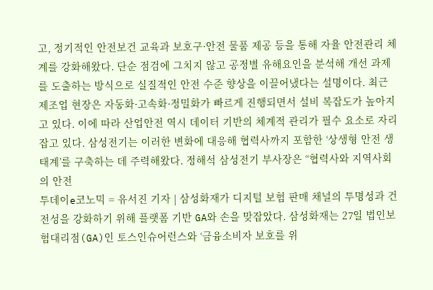고, 정기적인 안전보건 교육과 보호구·안전 물품 제공 등을 통해 자율 안전관리 체계를 강화해왔다. 단순 점검에 그치지 않고 공정별 유해요인을 분석해 개선 과제를 도출하는 방식으로 실질적인 안전 수준 향상을 이끌어냈다는 설명이다. 최근 제조업 현장은 자동화·고속화·정밀화가 빠르게 진행되면서 설비 복잡도가 높아지고 있다. 이에 따라 산업안전 역시 데이터 기반의 체계적 관리가 필수 요소로 자리 잡고 있다. 삼성전기는 이러한 변화에 대응해 협력사까지 포함한 ‘상생형 안전 생태계’를 구축하는 데 주력해왔다. 정해석 삼성전기 부사장은 “협력사와 지역사회의 안전
투데이e코노믹 = 유서진 기자 | 삼성화재가 디지털 보험 판매 채널의 투명성과 건전성을 강화하기 위해 플랫폼 기반 GA와 손을 맞잡았다. 삼성화재는 27일 법인보험대리점(GA)인 토스인슈어런스와 ‘금융소비자 보호를 위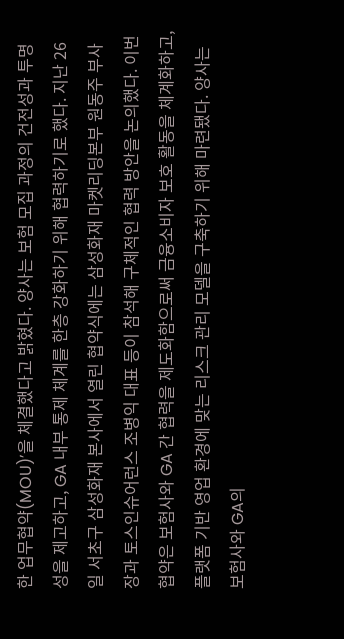한 업무협약(MOU)’을 체결했다고 밝혔다. 양사는 보험 모집 과정의 건전성과 투명성을 제고하고, GA 내부 통제 체계를 한층 강화하기 위해 협력하기로 했다. 지난 26일 서초구 삼성화재 본사에서 열린 협약식에는 삼성화재 마켓리딩본부 원동주 부사장과 토스인슈어런스 조병익 대표 등이 참석해 구체적인 협력 방안을 논의했다. 이번 협약은 보험사와 GA 간 협력을 제도화함으로써 금융소비자 보호 활동을 체계화하고, 플랫폼 기반 영업 환경에 맞는 리스크 관리 모델을 구축하기 위해 마련됐다. 양사는 보험사와 GA의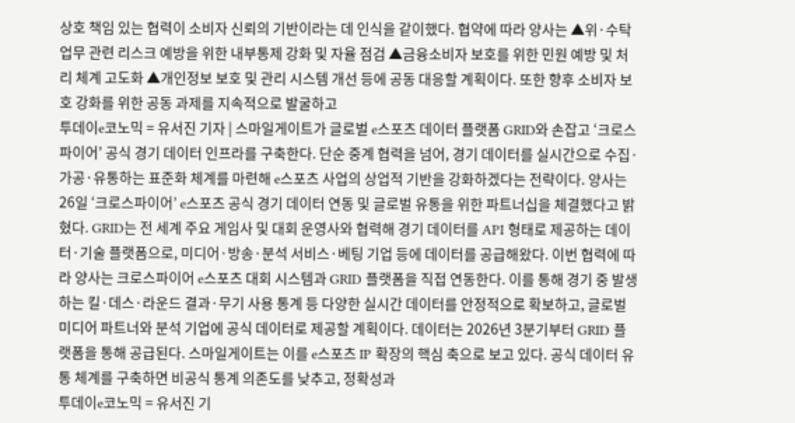상호 책임 있는 협력이 소비자 신뢰의 기반이라는 데 인식을 같이했다. 협약에 따라 양사는 ▲위·수탁 업무 관련 리스크 예방을 위한 내부통제 강화 및 자율 점검 ▲금융소비자 보호를 위한 민원 예방 및 처리 체계 고도화 ▲개인정보 보호 및 관리 시스템 개선 등에 공동 대응할 계획이다. 또한 향후 소비자 보호 강화를 위한 공동 과제를 지속적으로 발굴하고
투데이e코노믹 = 유서진 기자 | 스마일게이트가 글로벌 e스포츠 데이터 플랫폼 GRID와 손잡고 ‘크로스파이어’ 공식 경기 데이터 인프라를 구축한다. 단순 중계 협력을 넘어, 경기 데이터를 실시간으로 수집·가공·유통하는 표준화 체계를 마련해 e스포츠 사업의 상업적 기반을 강화하겠다는 전략이다. 양사는 26일 ‘크로스파이어’ e스포츠 공식 경기 데이터 연동 및 글로벌 유통을 위한 파트너십을 체결했다고 밝혔다. GRID는 전 세계 주요 게임사 및 대회 운영사와 협력해 경기 데이터를 API 형태로 제공하는 데이터·기술 플랫폼으로, 미디어·방송·분석 서비스·베팅 기업 등에 데이터를 공급해왔다. 이번 협력에 따라 양사는 크로스파이어 e스포츠 대회 시스템과 GRID 플랫폼을 직접 연동한다. 이를 통해 경기 중 발생하는 킬·데스·라운드 결과·무기 사용 통계 등 다양한 실시간 데이터를 안정적으로 확보하고, 글로벌 미디어 파트너와 분석 기업에 공식 데이터로 제공할 계획이다. 데이터는 2026년 3분기부터 GRID 플랫폼을 통해 공급된다. 스마일게이트는 이를 e스포츠 IP 확장의 핵심 축으로 보고 있다. 공식 데이터 유통 체계를 구축하면 비공식 통계 의존도를 낮추고, 정확성과
투데이e코노믹 = 유서진 기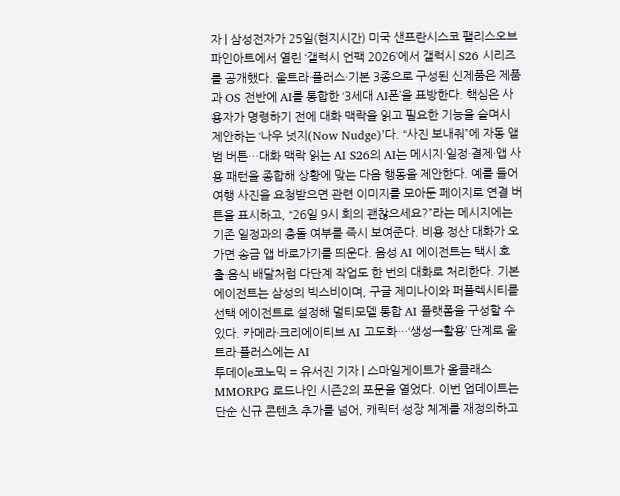자 | 삼성전자가 25일(현지시간) 미국 샌프란시스코 팰리스오브파인아트에서 열린 ‘갤럭시 언팩 2026’에서 갤럭시 S26 시리즈를 공개했다. 울트라·플러스·기본 3종으로 구성된 신제품은 제품과 OS 전반에 AI를 통합한 ‘3세대 AI폰’을 표방한다. 핵심은 사용자가 명령하기 전에 대화 맥락을 읽고 필요한 기능을 슬며시 제안하는 ‘나우 넛지(Now Nudge)’다. “사진 보내줘”에 자동 앨범 버튼…대화 맥락 읽는 AI S26의 AI는 메시지·일정·결제·앱 사용 패턴을 종합해 상황에 맞는 다음 행동을 제안한다. 예를 들어 여행 사진을 요청받으면 관련 이미지를 모아둔 페이지로 연결 버튼을 표시하고, “26일 9시 회의 괜찮으세요?”라는 메시지에는 기존 일정과의 충돌 여부를 즉시 보여준다. 비용 정산 대화가 오가면 송금 앱 바로가기를 띄운다. 음성 AI 에이전트는 택시 호출·음식 배달처럼 다단계 작업도 한 번의 대화로 처리한다. 기본 에이전트는 삼성의 빅스비이며, 구글 제미나이와 퍼플렉시티를 선택 에이전트로 설정해 멀티모델 통합 AI 플랫폼을 구성할 수 있다. 카메라·크리에이티브 AI 고도화…‘생성→활용’ 단계로 울트라·플러스에는 AI
투데이e코노믹 = 유서진 기자 | 스마일게이트가 올클래스 MMORPG 로드나인 시즌2의 포문을 열었다. 이번 업데이트는 단순 신규 콘텐츠 추가를 넘어, 캐릭터 성장 체계를 재정의하고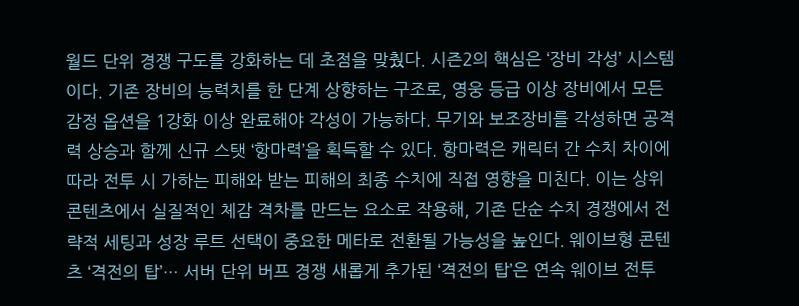월드 단위 경쟁 구도를 강화하는 데 초점을 맞췄다. 시즌2의 핵심은 ‘장비 각성’ 시스템이다. 기존 장비의 능력치를 한 단계 상향하는 구조로, 영웅 등급 이상 장비에서 모든 감정 옵션을 1강화 이상 완료해야 각성이 가능하다. 무기와 보조장비를 각성하면 공격력 상승과 함께 신규 스탯 ‘항마력’을 획득할 수 있다. 항마력은 캐릭터 간 수치 차이에 따라 전투 시 가하는 피해와 받는 피해의 최종 수치에 직접 영향을 미친다. 이는 상위 콘텐츠에서 실질적인 체감 격차를 만드는 요소로 작용해, 기존 단순 수치 경쟁에서 전략적 세팅과 성장 루트 선택이 중요한 메타로 전환될 가능성을 높인다. 웨이브형 콘텐츠 ‘격전의 탑’… 서버 단위 버프 경쟁 새롭게 추가된 ‘격전의 탑’은 연속 웨이브 전투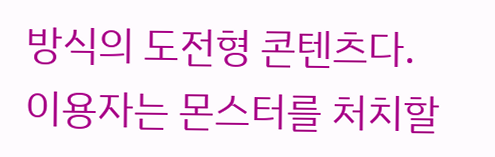방식의 도전형 콘텐츠다. 이용자는 몬스터를 처치할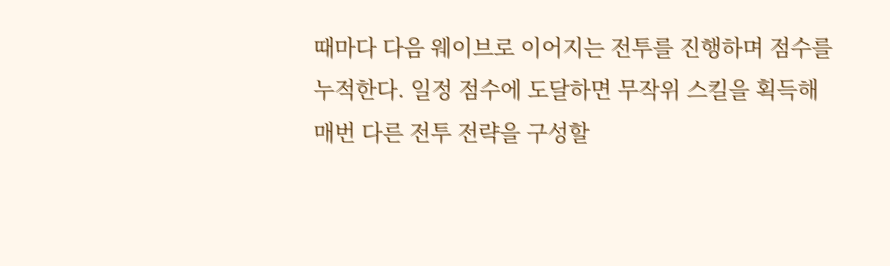때마다 다음 웨이브로 이어지는 전투를 진행하며 점수를 누적한다. 일정 점수에 도달하면 무작위 스킬을 획득해 매번 다른 전투 전략을 구성할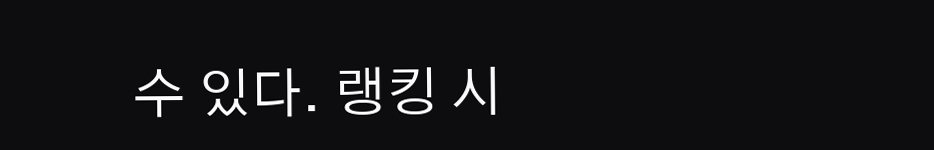수 있다. 랭킹 시